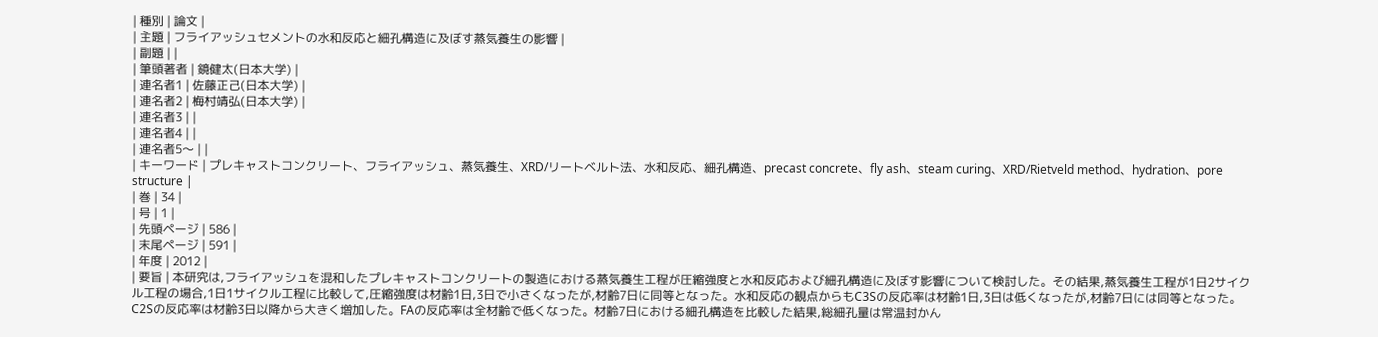| 種別 | 論文 |
| 主題 | フライアッシュセメントの水和反応と細孔構造に及ぼす蒸気養生の影響 |
| 副題 | |
| 筆頭著者 | 鏡健太(日本大学) |
| 連名者1 | 佐藤正己(日本大学) |
| 連名者2 | 梅村靖弘(日本大学) |
| 連名者3 | |
| 連名者4 | |
| 連名者5〜 | |
| キーワード | プレキャストコンクリート、フライアッシュ、蒸気養生、XRD/リートベルト法、水和反応、細孔構造、precast concrete、fly ash、steam curing、XRD/Rietveld method、hydration、pore structure |
| 巻 | 34 |
| 号 | 1 |
| 先頭ページ | 586 |
| 末尾ページ | 591 |
| 年度 | 2012 |
| 要旨 | 本研究は,フライアッシュを混和したプレキャストコンクリートの製造における蒸気養生工程が圧縮強度と水和反応および細孔構造に及ぼす影響について検討した。その結果,蒸気養生工程が1日2サイクル工程の場合,1日1サイクル工程に比較して,圧縮強度は材齢1日,3日で小さくなったが,材齢7日に同等となった。水和反応の観点からもC3Sの反応率は材齢1日,3日は低くなったが,材齢7日には同等となった。C2Sの反応率は材齢3日以降から大きく増加した。FAの反応率は全材齢で低くなった。材齢7日における細孔構造を比較した結果,総細孔量は常温封かん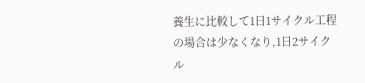養生に比較して1日1サイクル工程の場合は少なくなり,1日2サイクル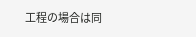工程の場合は同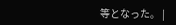等となった。 |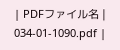| PDFファイル名 | 034-01-1090.pdf |